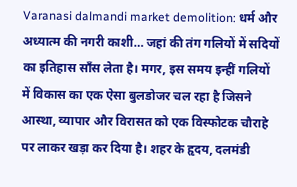Varanasi dalmandi market demolition: धर्म और अध्यात्म की नगरी काशी… जहां की तंग गलियों में सदियों का इतिहास साँस लेता है। मगर, इस समय इन्हीं गलियों में विकास का एक ऐसा बुलडोजर चल रहा है जिसने आस्था, व्यापार और विरासत को एक विस्फोटक चौराहे पर लाकर खड़ा कर दिया है। शहर के हृदय, दलमंडी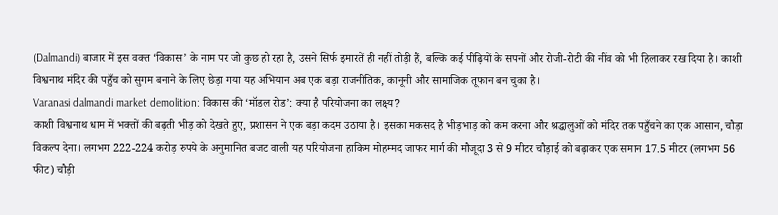(Dalmandi) बाजार में इस वक्त ‘विकास’ के नाम पर जो कुछ हो रहा है, उसने सिर्फ इमारतें ही नहीं तोड़ी हैं, बल्कि कई पीढ़ियों के सपनों और रोजी-रोटी की नींव को भी हिलाकर रख दिया है। काशी विश्वनाथ मंदिर की पहुँच को सुगम बनाने के लिए छेड़ा गया यह अभियान अब एक बड़ा राजनीतिक, कानूनी और सामाजिक तूफान बन चुका है।
Varanasi dalmandi market demolition: विकास की ‘मॉडल रोड’: क्या है परियोजना का लक्ष्य?
काशी विश्वनाथ धाम में भक्तों की बढ़ती भीड़ को देखते हुए, प्रशासन ने एक बड़ा कदम उठाया है। इसका मकसद है भीड़भाड़ को कम करना और श्रद्धालुओं को मंदिर तक पहुँचने का एक आसान, चौड़ा विकल्प देना। लगभग 222-224 करोड़ रुपये के अनुमानित बजट वाली यह परियोजना हाकिम मोहम्मद जाफर मार्ग की मौजूदा 3 से 9 मीटर चौड़ाई को बढ़ाकर एक समान 17.5 मीटर (लगभग 56 फीट) चौड़ी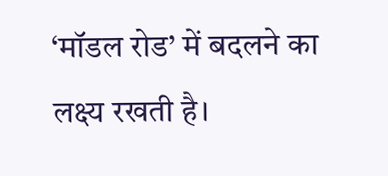‘मॉडल रोड’ में बदलने का लक्ष्य रखती है।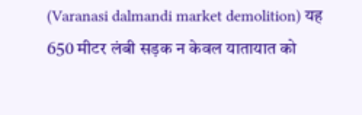(Varanasi dalmandi market demolition) यह 650 मीटर लंबी सड़क न केवल यातायात को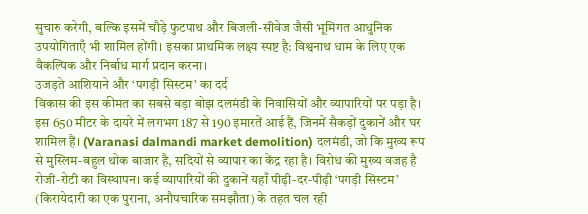सुचारु करेगी, बल्कि इसमें चौड़े फुटपाथ और बिजली-सीवेज जैसी भूमिगत आधुनिक उपयोगिताएँ भी शामिल होंगी। इसका प्राथमिक लक्ष्य स्पष्ट है: विश्वनाथ धाम के लिए एक वैकल्पिक और निर्बाध मार्ग प्रदान करना।
उजड़ते आशियाने और ‘पगड़ी सिस्टम’ का दर्द
विकास की इस कीमत का सबसे बड़ा बोझ दलमंडी के निवासियों और व्यापारियों पर पड़ा है। इस 650 मीटर के दायरे में लगभग 187 से 190 इमारतें आई हैं, जिनमें सैकड़ों दुकानें और घर शामिल हैं। (Varanasi dalmandi market demolition) दलमंडी, जो कि मुख्य रूप से मुस्लिम-बहुल थोक बाजार है, सदियों से व्यापार का केंद्र रहा है। विरोध की मुख्य वजह है रोजी-रोटी का विस्थापन। कई व्यापारियों की दुकानें यहाँ पीढ़ी-दर-पीढ़ी ‘पगड़ी सिस्टम’ (किरायेदारी का एक पुराना, अनौपचारिक समझौता) के तहत चल रही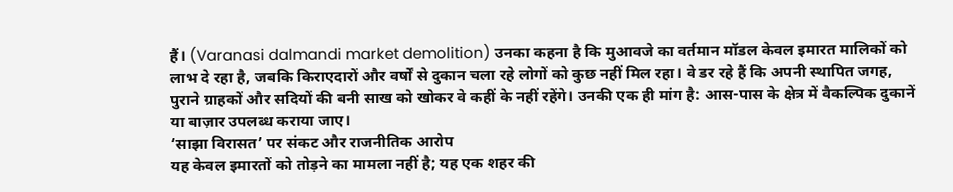हैं। (Varanasi dalmandi market demolition) उनका कहना है कि मुआवजे का वर्तमान मॉडल केवल इमारत मालिकों को लाभ दे रहा है, जबकि किराएदारों और वर्षों से दुकान चला रहे लोगों को कुछ नहीं मिल रहा। वे डर रहे हैं कि अपनी स्थापित जगह, पुराने ग्राहकों और सदियों की बनी साख को खोकर वे कहीं के नहीं रहेंगे। उनकी एक ही मांग है: आस-पास के क्षेत्र में वैकल्पिक दुकानें या बाज़ार उपलब्ध कराया जाए।
‘साझा विरासत’ पर संकट और राजनीतिक आरोप
यह केवल इमारतों को तोड़ने का मामला नहीं है; यह एक शहर की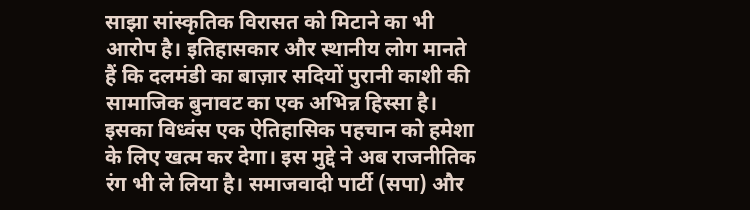साझा सांस्कृतिक विरासत को मिटाने का भी आरोप है। इतिहासकार और स्थानीय लोग मानते हैं कि दलमंडी का बाज़ार सदियों पुरानी काशी की सामाजिक बुनावट का एक अभिन्न हिस्सा है। इसका विध्वंस एक ऐतिहासिक पहचान को हमेशा के लिए खत्म कर देगा। इस मुद्दे ने अब राजनीतिक रंग भी ले लिया है। समाजवादी पार्टी (सपा) और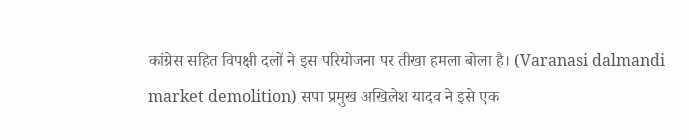कांग्रेस सहित विपक्षी दलों ने इस परियोजना पर तीखा हमला बोला है। (Varanasi dalmandi market demolition) सपा प्रमुख अखिलेश यादव ने इसे एक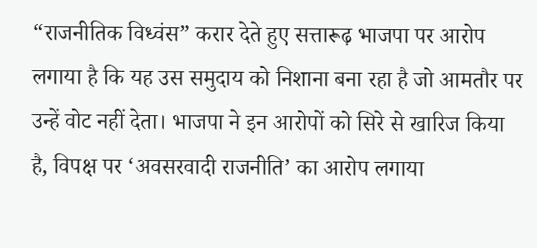“राजनीतिक विध्वंस” करार देते हुए सत्तारूढ़ भाजपा पर आरोप लगाया है कि यह उस समुदाय को निशाना बना रहा है जो आमतौर पर उन्हें वोट नहीं देता। भाजपा ने इन आरोपों को सिरे से खारिज किया है, विपक्ष पर ‘अवसरवादी राजनीति’ का आरोप लगाया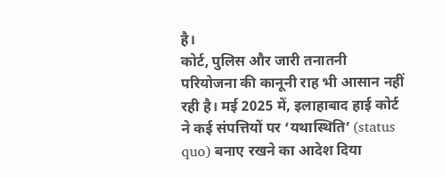है।
कोर्ट, पुलिस और जारी तनातनी
परियोजना की कानूनी राह भी आसान नहीं रही है। मई 2025 में, इलाहाबाद हाई कोर्ट ने कई संपत्तियों पर ‘यथास्थिति’ (status quo) बनाए रखने का आदेश दिया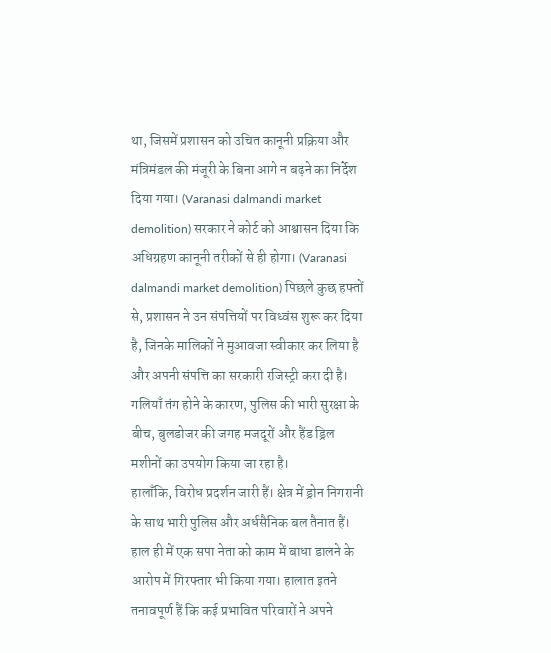था, जिसमें प्रशासन को उचित कानूनी प्रक्रिया और मंत्रिमंडल की मंजूरी के बिना आगे न बढ़ने का निर्देश दिया गया। (Varanasi dalmandi market demolition) सरकार ने कोर्ट को आश्वासन दिया कि अधिग्रहण कानूनी तरीकों से ही होगा। (Varanasi dalmandi market demolition) पिछले कुछ हफ्तों से, प्रशासन ने उन संपत्तियों पर विध्वंस शुरू कर दिया है, जिनके मालिकों ने मुआवजा स्वीकार कर लिया है और अपनी संपत्ति का सरकारी रजिस्ट्री करा दी है। गलियाँ तंग होने के कारण, पुलिस की भारी सुरक्षा के बीच, बुलडोजर की जगह मजदूरों और हैंड ड्रिल मशीनों का उपयोग किया जा रहा है।
हालाँकि, विरोध प्रदर्शन जारी हैं। क्षेत्र में ड्रोन निगरानी के साथ भारी पुलिस और अर्धसैनिक बल तैनात हैं। हाल ही में एक सपा नेता को काम में बाधा डालने के आरोप में गिरफ्तार भी किया गया। हालात इतने तनावपूर्ण हैं कि कई प्रभावित परिवारों ने अपने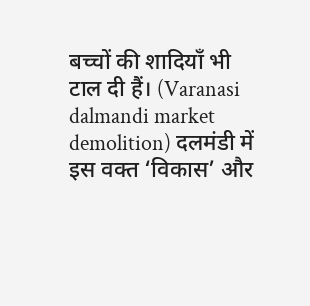बच्चों की शादियाँ भी टाल दी हैं। (Varanasi dalmandi market demolition) दलमंडी में इस वक्त ‘विकास’ और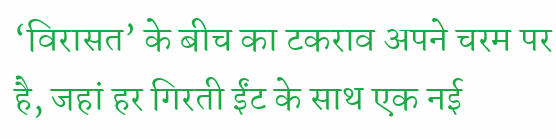‘विरासत’ के बीच का टकराव अपने चरम पर है, जहां हर गिरती ईंट के साथ एक नई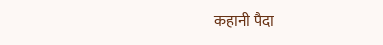कहानी पैदा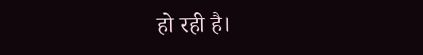हो रही है।